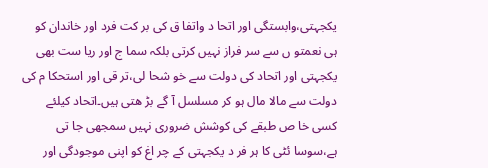یکجہتی،وابستگی اور اتحا د واتفا ق کی بر کت فرد اور خاندان کو ہی نعمتو ں سے سر فراز نہیں کرتی بلکہ سما ج اور ریا ست بھی یکجہتی اور اتحاد کی دولت سے خو شحا لی،تر قی اور استحکا م کی دولت سے مالا مال ہو کر مسلسل آ گے بڑ ھتی ہیں۔اتحاد کیلئے کسی خا ص طبقے کی کوشش ضروری نہیں سمجھی جا تی ہے،سوسا ئٹی کا ہر فر د یکجہتی کے چر اغ کو اپنی موجودگی اور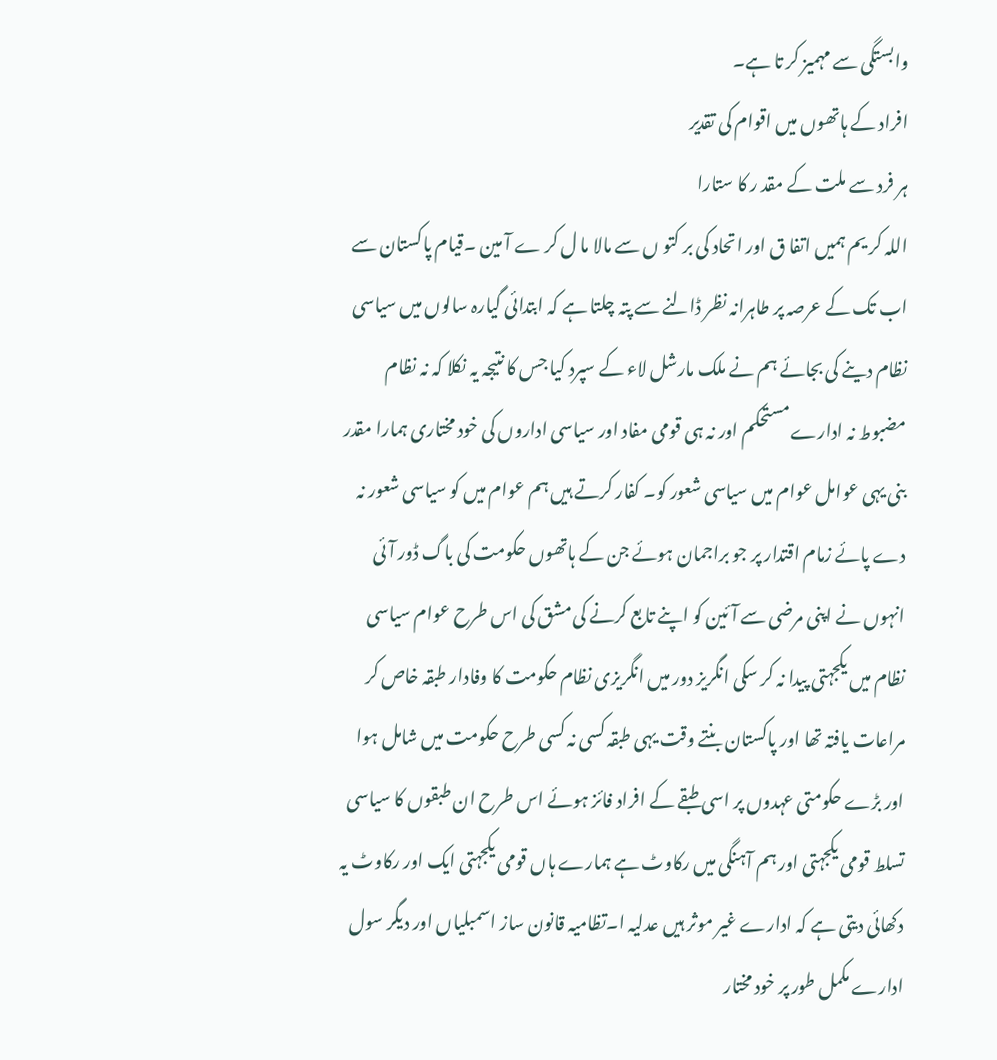وابستگی سے مہمیز کر تا ہے۔
افراد کے ہاتھوں میں اقوام کی تقدیر
ہر فرد سے ملت کے مقد ر کا ستارا
اللہ کر یم ہمیں اتفا ق اور اتحاد کی بر کتو ں سے مالا ما ل کر ے آ مین ۔قیام پاکستان سے اب تک کے عرصہ پر طاہرانہ نظر ڈالنے سے پتہ چلتا ہے کہ ابتدائی گیارہ سالوں میں سیاسی نظام دینے کی بجائے ہم نے ملک مارشل لاء کے سپرد کیا جس کا نتیجہ یہ نکلا کہ نہ نظام مضبوط نہ ادارے مستحکم اور نہ ہی قومی مفاد اور سیاسی اداروں کی خود مختاری ہمارا مقدر بنی یہی عوامل عوام میں سیاسی شعور کو۔ کفار کرتے ہیں ہم عوام میں کو سیاسی شعور نہ دے پائے زمام اقتدار پر جو براجمان ہوئے جن کے ہاتھوں حکومت کی باگ ڈور آئی انہوں نے اپنی مرضی سے آئین کو اپنے تابع کرنے کی مشق کی اس طرح عوام سیاسی نظام میں یکجہتی پیدا نہ کر سکی انگریز دور میں انگریزی نظام حکومت کا وفادار طبقہ خاص کر مراعات یافتہ تھا اور پاکستان بنتے وقت یہی طبقہ کسی نہ کسی طرح حکومت میں شامل ہوا اور بڑے حکومتی عہدوں پر اسی طبقے کے افراد فائز ہوئے اس طرح ان طبقوں کا سیاسی تسلط قومی یکجہتی اور ہم آہنگی میں رکاوٹ ہے ہمارے ہاں قومی یکجہتی ایک اور رکاوٹ یہ دکھائی دیتی ہے کہ ادارے غیر موثر ہیں عدلیہ ا۔تظامیہ قانون ساز اسمبلیاں اور دیگر سول ادارے مکمل طور پر خود مختار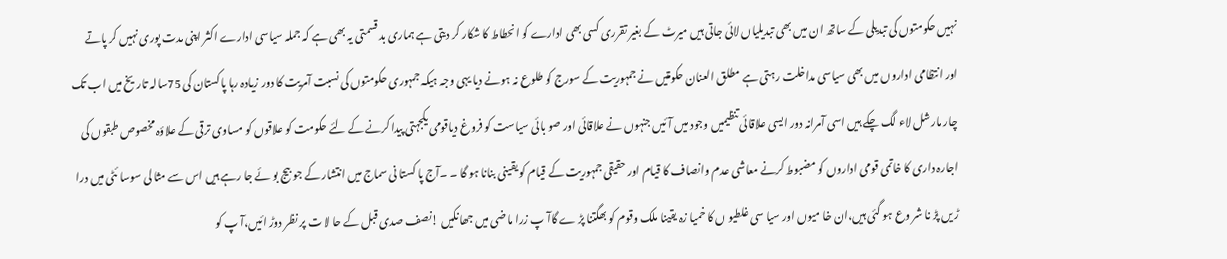نہیں حکومتوں کی تبدیلی کے ساتھ ان میں بھی تبدیلیاں لائی جاتی ہیں میرٹ کے بغیر تقرری کسی بھی ادارے کو انحطاط کا شکار کر دیتی ہے ہماری بد قسمتی یہ بھی ہے کہ جملہ سیاسی ادارے اکثر اپنی مدت پوری نہیں کر پاتے اور انتظامی اداروں میں بھی سیاسی مداخلت رہتی ہے مطلق العنان حکومتیں نے جمہوریت کے سورج کو طلوع نہ ہونے دیا یہی وجہ ہیکہ جمہوری حکومتوں کی نسبت آمریت کا دور زیادہ رہا پاکستان کی 75سالہ تاریخ میں اب تک چار مارشل لاء لگ چکے ہیں اسی آمرانہ دور ایسی علاقائی تنظیمیں وجود میں آئیں جنہوں نے علاقائی اور صو بائی سیاست کو فروغ دیاقومی یکجہتی پیدا کرنے کے لئے حکومت کو علاقوں کو مساوی ترقی کے علاؤہ مخصوص طبقوں کی اجارہ داری کا خاتمی قومی اداروں کو مضبوط کرنے معاشی عدم وانصاف کا قیام اور حقیقی جمہوریت کے قیام کو یقینی بنانا ہو گا ۔ ۔آج پا کستا نی سماج میں انتشار کے جو بیج بو ئے جا رہے ہیں اس سے مثا لی سوسا ئٹی میں درا ڑ یں پڑ نا شر وع ہو گئی ہیں،ان خا میوں اور سیا سی غلطیو ں کا خمیا زہ یقینا ملک وقوم کو بھگتنا پڑ ے گاآ پ زرا ما ضی میں جھانکیں !نصف صدی قبل کے حا لا ت پر نظر دوڑ ائیں،آ پ کو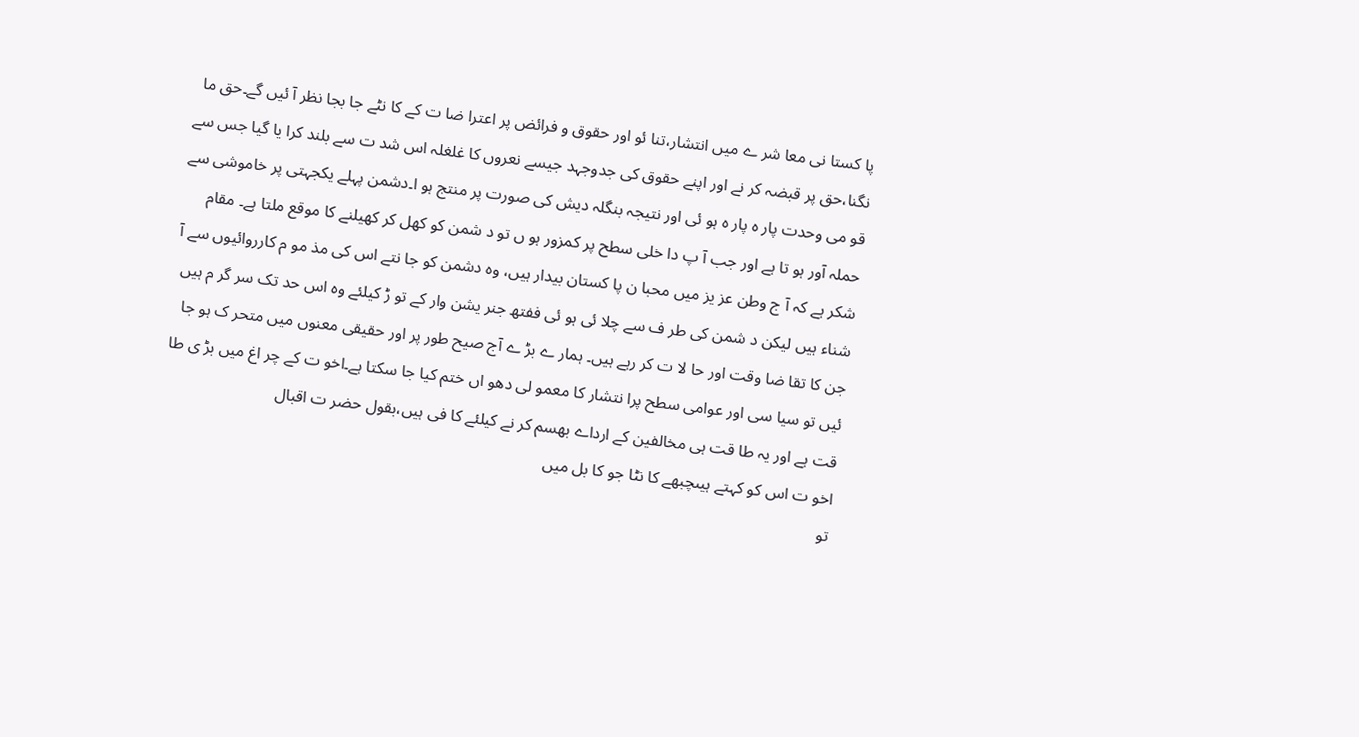پا کستا نی معا شر ے میں انتشار،تنا ئو اور حقوق و فرائض پر اعترا ضا ت کے کا نٹے جا بجا نظر آ ئیں گے۔حق ما نگنا،حق پر قبضہ کر نے اور اپنے حقوق کی جدوجہد جیسے نعروں کا غلغلہ اس شد ت سے بلند کرا یا گیا جس سے قو می وحدت پار ہ پار ہ ہو ئی اور نتیجہ بنگلہ دیش کی صورت پر منتج ہو ا۔دشمن پہلے یکجہتی پر خاموشی سے حملہ آور ہو تا ہے اور جب آ پ دا خلی سطح پر کمزور ہو ں تو د شمن کو کھل کر کھیلنے کا موقع ملتا ہے۔ مقام شکر ہے کہ آ ج وطن عز یز میں محبا ن پا کستان بیدار ہیں، وہ دشمن کو جا نتے اس کی مذ مو م کارروائیوں سے آ شناء ہیں لیکن د شمن کی طر ف سے چلا ئی ہو ئی ففتھ جنر یشن وار کے تو ڑ کیلئے وہ اس حد تک سر گر م ہیں جن کا تقا ضا وقت اور حا لا ت کر رہے ہیں۔ ہمار ے بڑ ے آج صیح طور پر اور حقیقی معنوں میں متحر ک ہو جا ئیں تو سیا سی اور عوامی سطح پرا نتشار کا معمو لی دھو اں ختم کیا جا سکتا ہے۔اخو ت کے چر اغ میں بڑ ی طا قت ہے اور یہ طا قت ہی مخالفین کے ارداے بھسم کر نے کیلئے کا فی ہیں،بقول حضر ت اقبال
اخو ت اس کو کہتے ہیںچبھے کا نٹا جو کا بل میں
تو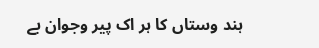ہند وستاں کا ہر اک پیر وجوان بے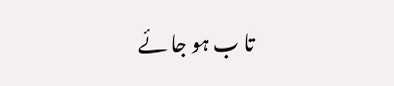تا ب ہو جا ئے